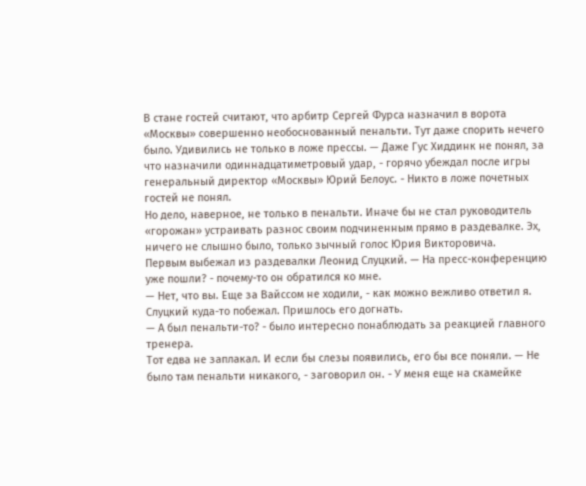В стане гостей считают, что арбитр Сергей Фурса назначил в ворота «Москвы» совершенно необоснованный пенальти. Тут даже спорить нечего было. Удивились не только в ложе прессы. — Даже Гус Хиддинк не понял, за что назначили одиннадцатиметровый удар, - горячо убеждал после игры генеральный директор «Москвы» Юрий Белоус. - Никто в ложе почетных гостей не понял.
Но дело, наверное, не только в пенальти. Иначе бы не стал руководитель «горожан» устраивать разнос своим подчиненным прямо в раздевалке. Эх, ничего не слышно было, только зычный голос Юрия Викторовича.
Первым выбежал из раздевалки Леонид Слуцкий. — На пресс-конференцию уже пошли? - почему-то он обратился ко мне.
— Нет, что вы. Еще за Вайссом не ходили, - как можно вежливо ответил я.
Слуцкий куда-то побежал. Пришлось его догнать.
— А был пенальти-то? - было интересно понаблюдать за реакцией главного тренера.
Тот едва не заплакал. И если бы слезы появились, его бы все поняли. — Не было там пенальти никакого, - заговорил он. - У меня еще на скамейке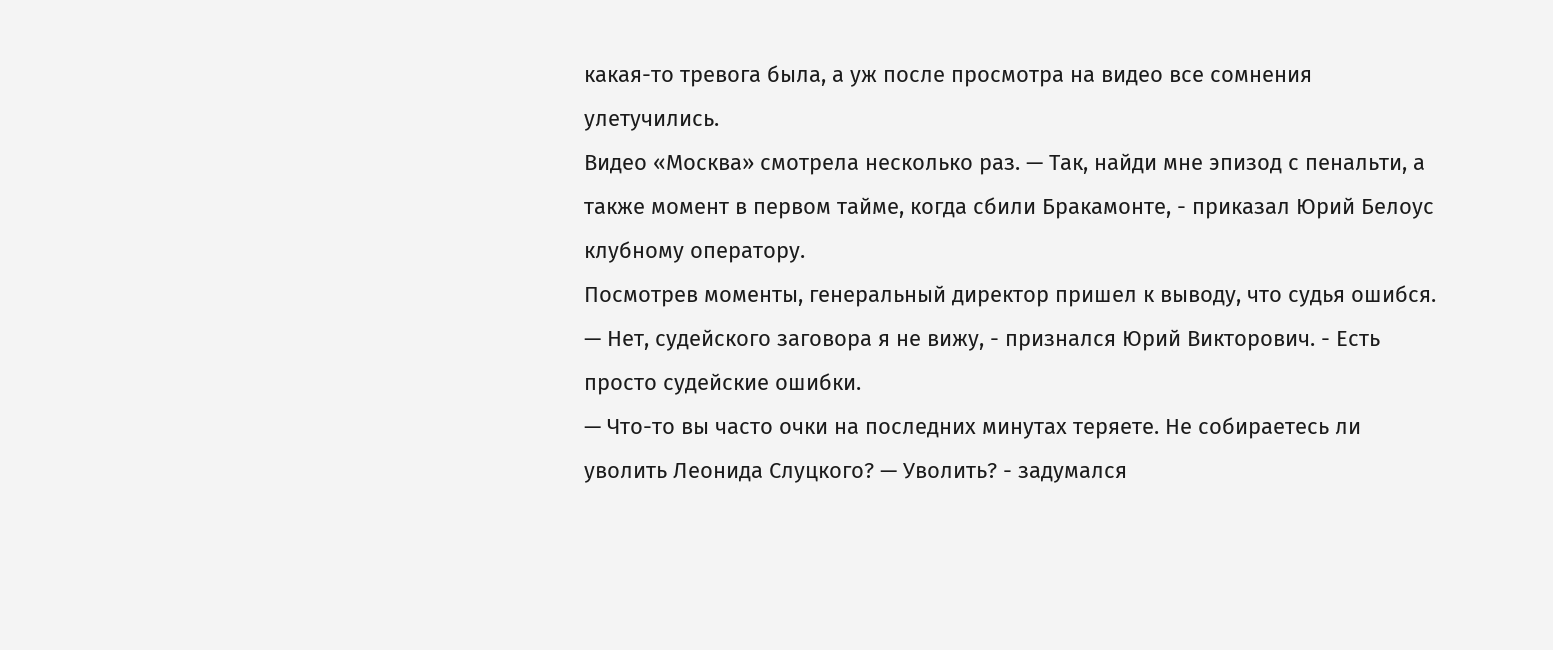какая-то тревога была, а уж после просмотра на видео все сомнения улетучились.
Видео «Москва» смотрела несколько раз. — Так, найди мне эпизод с пенальти, а также момент в первом тайме, когда сбили Бракамонте, - приказал Юрий Белоус клубному оператору.
Посмотрев моменты, генеральный директор пришел к выводу, что судья ошибся. — Нет, судейского заговора я не вижу, - признался Юрий Викторович. - Есть просто судейские ошибки.
— Что-то вы часто очки на последних минутах теряете. Не собираетесь ли уволить Леонида Слуцкого? — Уволить? - задумался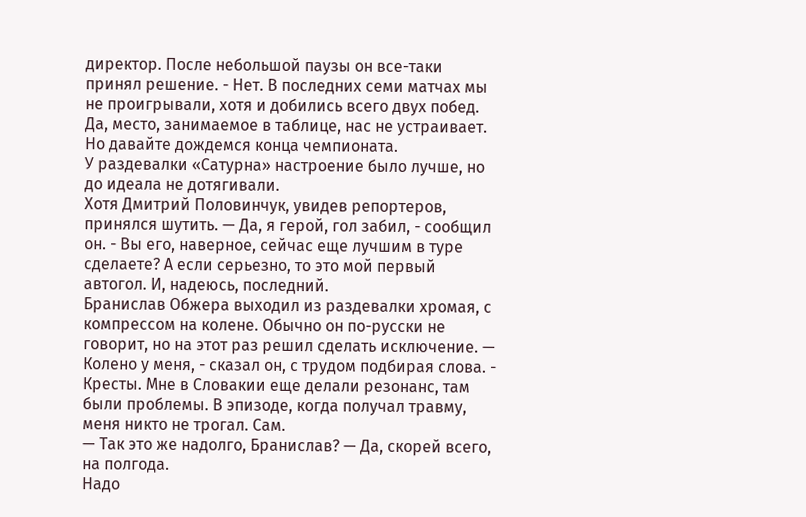директор. После небольшой паузы он все-таки принял решение. - Нет. В последних семи матчах мы не проигрывали, хотя и добились всего двух побед. Да, место, занимаемое в таблице, нас не устраивает. Но давайте дождемся конца чемпионата.
У раздевалки «Сатурна» настроение было лучше, но до идеала не дотягивали.
Хотя Дмитрий Половинчук, увидев репортеров, принялся шутить. — Да, я герой, гол забил, - сообщил он. - Вы его, наверное, сейчас еще лучшим в туре сделаете? А если серьезно, то это мой первый автогол. И, надеюсь, последний.
Бранислав Обжера выходил из раздевалки хромая, с компрессом на колене. Обычно он по-русски не говорит, но на этот раз решил сделать исключение. — Колено у меня, - сказал он, с трудом подбирая слова. - Кресты. Мне в Словакии еще делали резонанс, там были проблемы. В эпизоде, когда получал травму, меня никто не трогал. Сам.
— Так это же надолго, Бранислав? — Да, скорей всего, на полгода.
Надо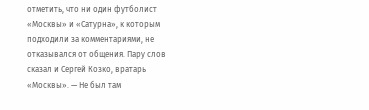отметить, что ни один футболист «Москвы» и «Сатурна», к которым подходили за комментариями, не отказывался от общения. Пару слов сказал и Сергей Козко, вратарь «Москвы». — Не был там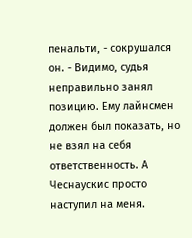пенальти, - сокрушался он. - Видимо, судья неправильно занял позицию. Ему лайнсмен должен был показать, но не взял на себя ответственность. А Чеснаускис просто наступил на меня.